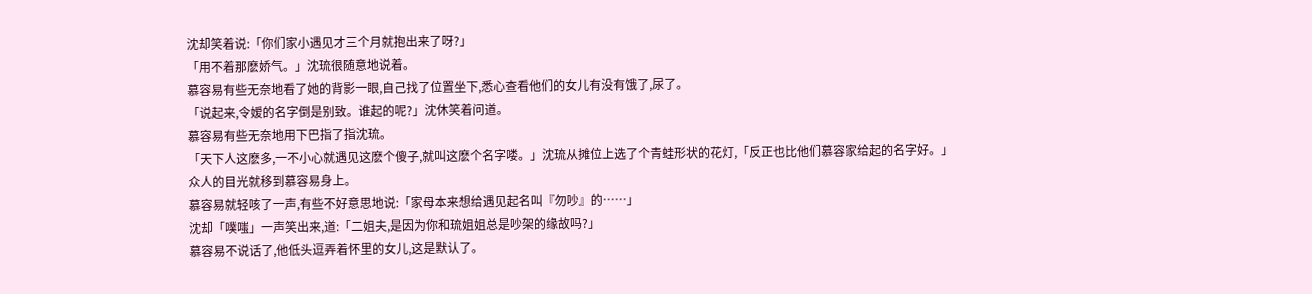沈却笑着说:「你们家小遇见才三个月就抱出来了呀?」
「用不着那麽娇气。」沈琉很随意地说着。
慕容易有些无奈地看了她的背影一眼,自己找了位置坐下,悉心查看他们的女儿有没有饿了,尿了。
「说起来,令嫒的名字倒是别致。谁起的呢?」沈休笑着问道。
慕容易有些无奈地用下巴指了指沈琉。
「天下人这麽多,一不小心就遇见这麽个傻子,就叫这麽个名字喽。」沈琉从摊位上选了个青蛙形状的花灯,「反正也比他们慕容家给起的名字好。」
众人的目光就移到慕容易身上。
慕容易就轻咳了一声,有些不好意思地说:「家母本来想给遇见起名叫『勿吵』的……」
沈却「噗嗤」一声笑出来,道:「二姐夫,是因为你和琉姐姐总是吵架的缘故吗?」
慕容易不说话了,他低头逗弄着怀里的女儿,这是默认了。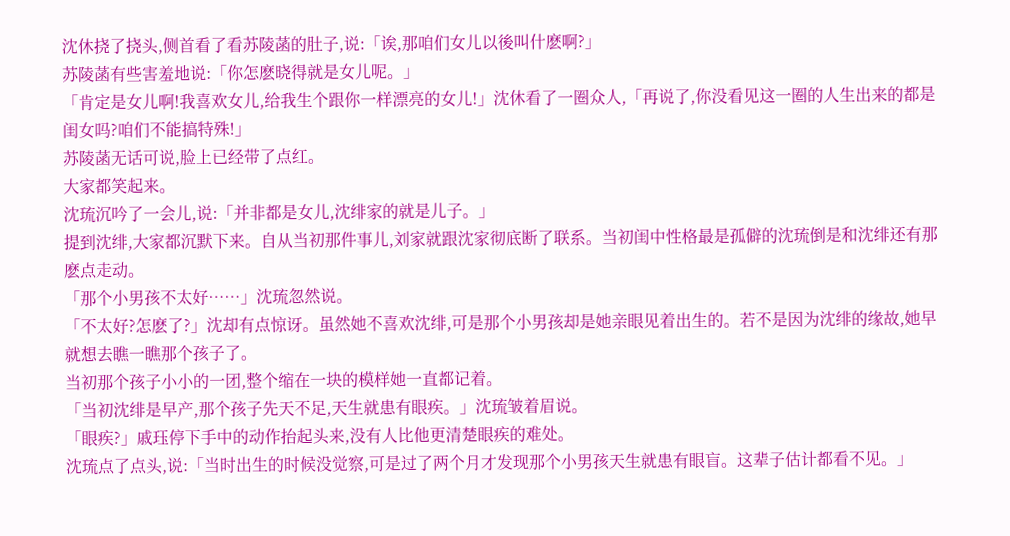沈休挠了挠头,侧首看了看苏陵菡的肚子,说:「诶,那咱们女儿以後叫什麽啊?」
苏陵菡有些害羞地说:「你怎麽晓得就是女儿呢。」
「肯定是女儿啊!我喜欢女儿,给我生个跟你一样漂亮的女儿!」沈休看了一圈众人,「再说了,你没看见这一圈的人生出来的都是闺女吗?咱们不能搞特殊!」
苏陵菡无话可说,脸上已经带了点红。
大家都笑起来。
沈琉沉吟了一会儿,说:「并非都是女儿,沈绯家的就是儿子。」
提到沈绯,大家都沉默下来。自从当初那件事儿,刘家就跟沈家彻底断了联系。当初闺中性格最是孤僻的沈琉倒是和沈绯还有那麽点走动。
「那个小男孩不太好……」沈琉忽然说。
「不太好?怎麽了?」沈却有点惊讶。虽然她不喜欢沈绯,可是那个小男孩却是她亲眼见着出生的。若不是因为沈绯的缘故,她早就想去瞧一瞧那个孩子了。
当初那个孩子小小的一团,整个缩在一块的模样她一直都记着。
「当初沈绯是早产,那个孩子先天不足,天生就患有眼疾。」沈琉皱着眉说。
「眼疾?」戚珏停下手中的动作抬起头来,没有人比他更清楚眼疾的难处。
沈琉点了点头,说:「当时出生的时候没觉察,可是过了两个月才发现那个小男孩天生就患有眼盲。这辈子估计都看不见。」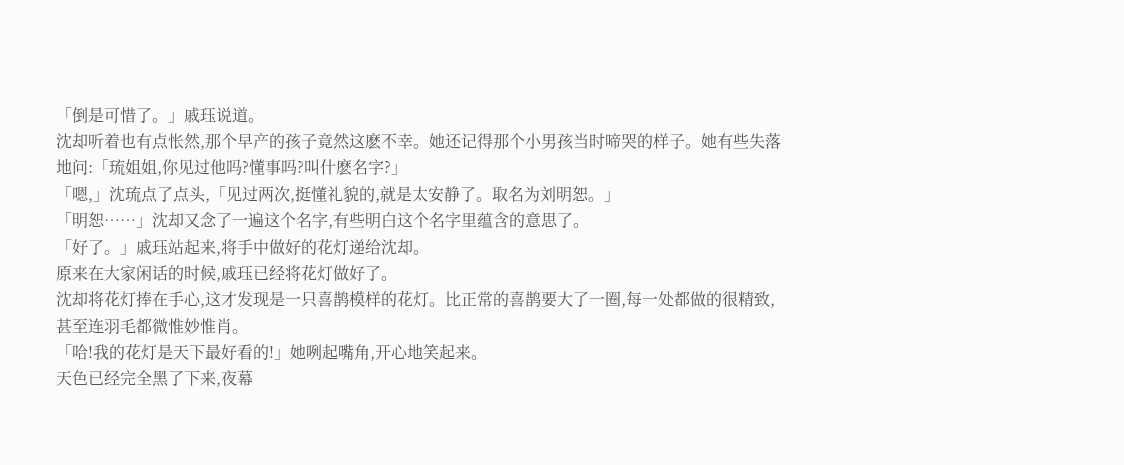「倒是可惜了。」戚珏说道。
沈却听着也有点怅然,那个早产的孩子竟然这麽不幸。她还记得那个小男孩当时啼哭的样子。她有些失落地问:「琉姐姐,你见过他吗?懂事吗?叫什麽名字?」
「嗯,」沈琉点了点头,「见过两次,挺懂礼貌的,就是太安静了。取名为刘明恕。」
「明恕……」沈却又念了一遍这个名字,有些明白这个名字里蕴含的意思了。
「好了。」戚珏站起来,将手中做好的花灯递给沈却。
原来在大家闲话的时候,戚珏已经将花灯做好了。
沈却将花灯捧在手心,这才发现是一只喜鹊模样的花灯。比正常的喜鹊要大了一圈,每一处都做的很精致,甚至连羽毛都微惟妙惟肖。
「哈!我的花灯是天下最好看的!」她咧起嘴角,开心地笑起来。
天色已经完全黑了下来,夜幕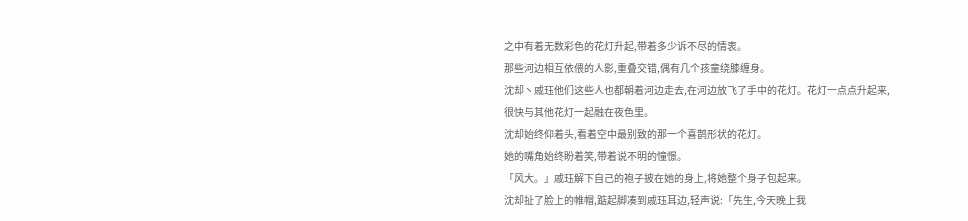之中有着无数彩色的花灯升起,带着多少诉不尽的情衷。
那些河边相互依偎的人影,重叠交错,偶有几个孩童绕膝缠身。
沈却丶戚珏他们这些人也都朝着河边走去,在河边放飞了手中的花灯。花灯一点点升起来,很快与其他花灯一起融在夜色里。
沈却始终仰着头,看着空中最别致的那一个喜鹊形状的花灯。
她的嘴角始终盼着笑,带着说不明的憧憬。
「风大。」戚珏解下自己的袍子披在她的身上,将她整个身子包起来。
沈却扯了脸上的帷帽,踮起脚凑到戚珏耳边,轻声说:「先生,今天晚上我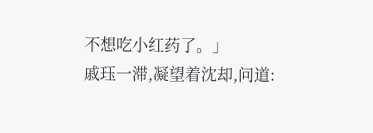不想吃小红药了。」
戚珏一滞,凝望着沈却,问道: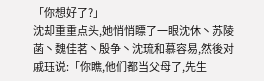「你想好了?」
沈却重重点头,她悄悄瞟了一眼沈休丶苏陵菡丶魏佳茗丶殷争丶沈琉和慕容易,然後对戚珏说:「你瞧,他们都当父母了,先生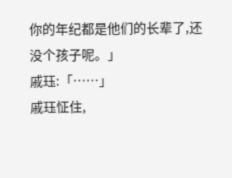你的年纪都是他们的长辈了,还没个孩子呢。」
戚珏:「……」
戚珏怔住,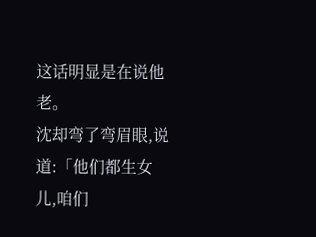这话明显是在说他老。
沈却弯了弯眉眼,说道:「他们都生女儿,咱们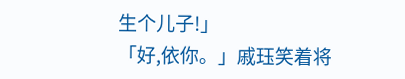生个儿子!」
「好,依你。」戚珏笑着将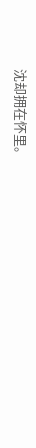沈却拥在怀里。